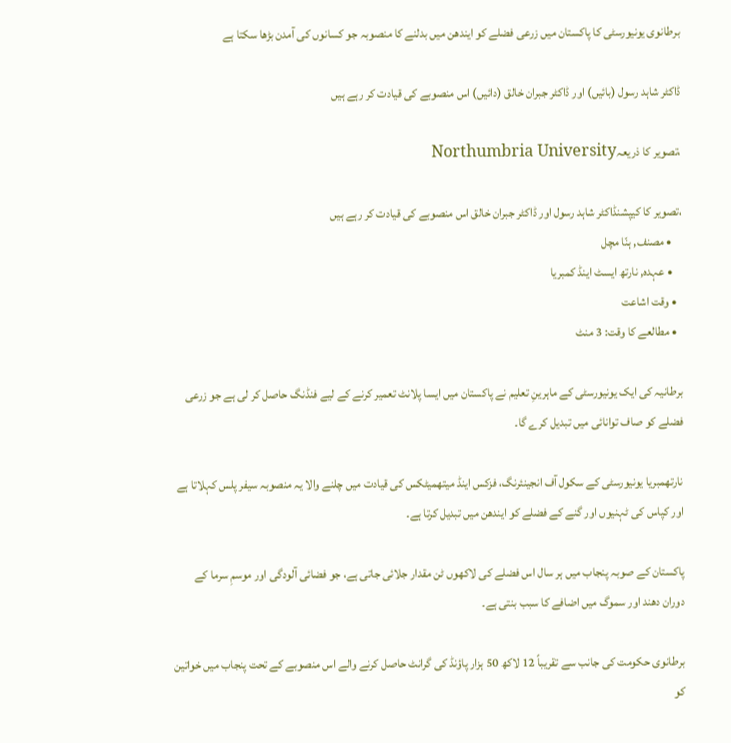برطانوی یونیورسٹی کا پاکستان میں زرعی فضلے کو ایندھن میں بدلنے کا منصوبہ جو کسانوں کی آمدن بڑھا سکتا ہے

ڈاکٹر شاہد رسول (بائیں) اور ڈاکٹر جبران خالق (دائیں) اس منصوبے کی قیادت کر رہے ہیں

،تصویر کا ذریعہNorthumbria University

،تصویر کا کیپشنڈاکٹر شاہد رسول اور ڈاکٹر جبران خالق اس منصوبے کی قیادت کر رہے ہیں
    • مصنف, ہنّا مچل
    • عہدہ, نارتھ ایسٹ اینڈ کمبریا
  • وقت اشاعت
  • مطالعے کا وقت: 3 منٹ

برطانیہ کی ایک یونیورسٹی کے ماہرینِ تعلیم نے پاکستان میں ایسا پلانٹ تعمیر کرنے کے لیے فنڈنگ حاصل کر لی ہے جو زرعی فضلے کو صاف توانائی میں تبدیل کرے گا۔

نارتھمبریا یونیورسٹی کے سکول آف انجینئرنگ، فزکس اینڈ میتھمیٹکس کی قیادت میں چلنے والا یہ منصوبہ سیفر پلس کہلاتا ہے اور کپاس کی ٹہنیوں اور گنے کے فضلے کو ایندھن میں تبدیل کرتا ہے۔

پاکستان کے صوبہ پنجاب میں ہر سال اس فضلے کی لاکھوں ٹن مقدار جلائی جاتی ہے، جو فضائی آلودگی اور موسمِ سرما کے دوران دھند اور سموگ میں اضافے کا سبب بنتی ہے۔

برطانوی حکومت کی جانب سے تقریباً 12 لاکھ 50 ہزار پاؤنڈ کی گرانٹ حاصل کرنے والے اس منصوبے کے تحت پنجاب میں خواتین کو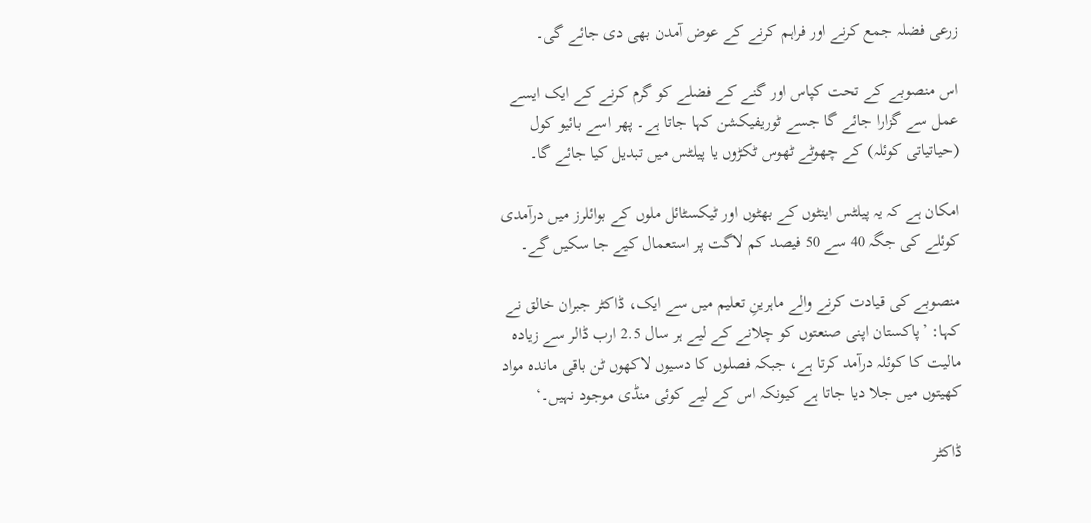زرعی فضلہ جمع کرنے اور فراہم کرنے کے عوض آمدن بھی دی جائے گی۔

اس منصوبے کے تحت کپاس اور گنے کے فضلے کو گرم کرنے کے ایک ایسے عمل سے گزارا جائے گا جسے ٹوریفیکشن کہا جاتا ہے۔ پھر اسے بائیو کول (حیاتیاتی کوئلہ) کے چھوٹے ٹھوس ٹکڑوں یا پیلٹس میں تبدیل کیا جائے گا۔

امکان ہے کہ یہ پیلٹس اینٹوں کے بھٹوں اور ٹیکسٹائل ملوں کے بوائلرز میں درآمدی کوئلے کی جگہ 40 سے 50 فیصد کم لاگت پر استعمال کیے جا سکیں گے۔

منصوبے کی قیادت کرنے والے ماہرینِ تعلیم میں سے ایک، ڈاکٹر جبران خالق نے کہا: ’پاکستان اپنی صنعتوں کو چلانے کے لیے ہر سال 2.5 ارب ڈالر سے زیادہ مالیت کا کوئلہ درآمد کرتا ہے، جبکہ فصلوں کا دسیوں لاکھوں ٹن باقی ماندہ مواد کھیتوں میں جلا دیا جاتا ہے کیونکہ اس کے لیے کوئی منڈی موجود نہیں۔‘

ڈاکٹر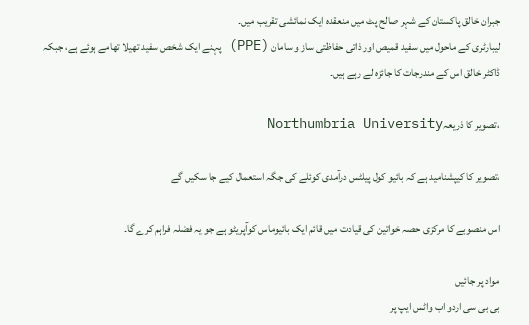جبران خالق پاکستان کے شہر صالح پٹ میں منعقدہ ایک نمائشی تقریب میں۔
لیبارٹری کے ماحول میں سفید قمیص اور ذاتی حفاظتی ساز و سامان (PPE) پہنے ایک شخص سفید تھیلا تھامے ہوئے ہے، جبکہ ڈاکٹر خالق اس کے مندرجات کا جائزہ لے رہے ہیں۔

،تصویر کا ذریعہNorthumbria University

،تصویر کا کیپشنامید ہے کہ بائیو کول پیلٹس درآمدی کوئلے کی جگہ استعمال کیے جا سکیں گے

اس منصوبے کا مرکزی حصہ خواتین کی قیادت میں قائم ایک بائیوماس کوآپریٹو ہے جو یہ فضلہ فراہم کرے گا۔

مواد پر جائیں
بی بی سی اردو اب واٹس ایپ پر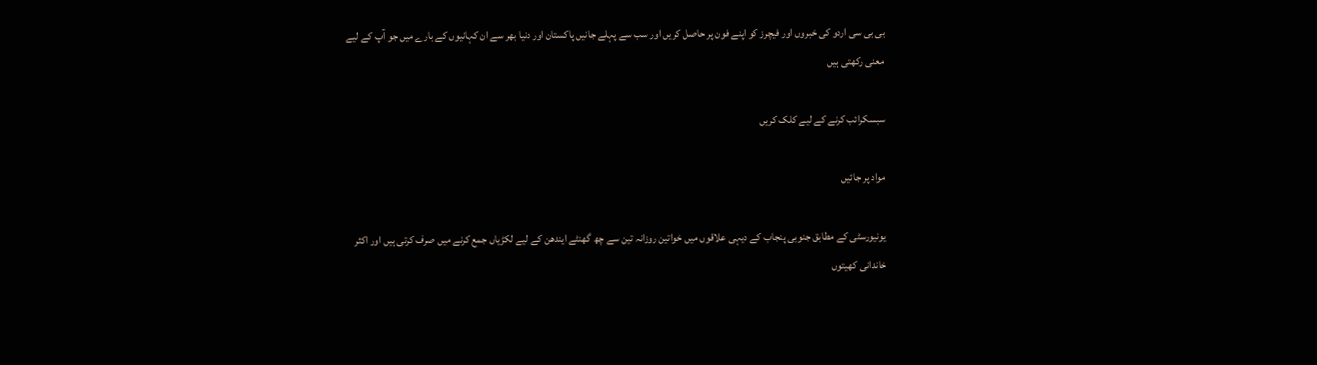بی بی سی اردو کی خبروں اور فیچرز کو اپنے فون پر حاصل کریں اور سب سے پہلے جانیں پاکستان اور دنیا بھر سے ان کہانیوں کے بارے میں جو آپ کے لیے معنی رکھتی ہیں

سبسکرائب کرنے کے لیے کلک کریں

مواد پر جائیں

یونیورسٹی کے مطابق جنوبی پنجاب کے دیہی علاقوں میں خواتین روزانہ تین سے چھ گھنٹے ایندھن کے لیے لکڑیاں جمع کرنے میں صرف کرتی ہیں اور اکثر خاندانی کھیتوں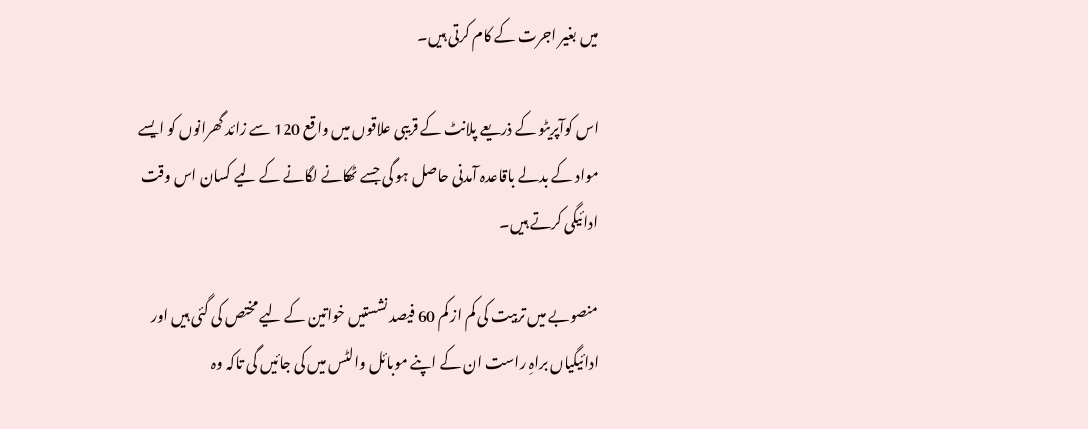میں بغیر اجرت کے کام کرتی ہیں۔

اس کوآپریٹو کے ذریعے پلانٹ کے قریبی علاقوں میں واقع 120 سے زائد گھرانوں کو ایسے مواد کے بدلے باقاعدہ آمدنی حاصل ہو گی جسے ٹھکانے لگانے کے لیے کسان اس وقت ادائیگی کرتے ہیں۔

منصوبے میں تربیت کی کم از کم 60 فیصد نشستیں خواتین کے لیے مختص کی گئی ہیں اور ادائیگیاں براہِ راست ان کے اپنے موبائل والٹس میں کی جائیں گی تاکہ وہ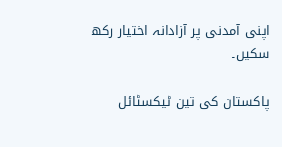اپنی آمدنی پر آزادانہ اختیار رکھ سکیں۔

پاکستان کی تین ٹیکسٹائل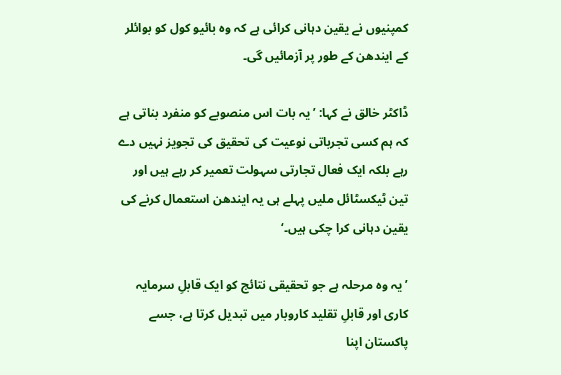کمپنیوں نے یقین دہانی کرائی ہے کہ وہ بائیو کول کو بوائلر کے ایندھن کے طور پر آزمائیں گی۔

ڈاکٹر خالق نے کہا: ’یہ بات اس منصوبے کو منفرد بناتی ہے کہ ہم کسی تجرباتی نوعیت کی تحقیق کی تجویز نہیں دے رہے بلکہ ایک فعال تجارتی سہولت تعمیر کر رہے ہیں اور تین ٹیکسٹائل ملیں پہلے ہی یہ ایندھن استعمال کرنے کی یقین دہانی کرا چکی ہیں۔‘

’یہ وہ مرحلہ ہے جو تحقیقی نتائج کو ایک قابلِ سرمایہ کاری اور قابلِ تقلید کاروبار میں تبدیل کرتا ہے، جسے پاکستان اپنا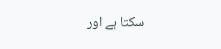سکتا ہے اور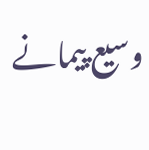وسیع پیمانے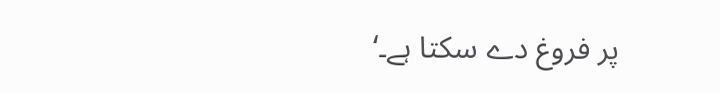پر فروغ دے سکتا ہے۔‘